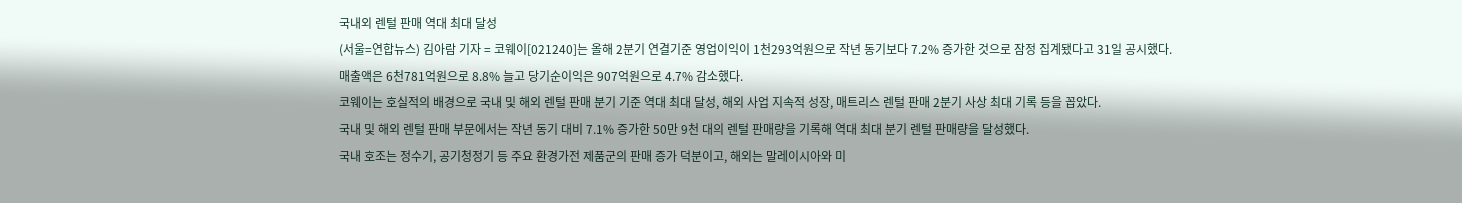국내외 렌털 판매 역대 최대 달성
(서울=연합뉴스) 김아람 기자 = 코웨이[021240]는 올해 2분기 연결기준 영업이익이 1천293억원으로 작년 동기보다 7.2% 증가한 것으로 잠정 집계됐다고 31일 공시했다.
매출액은 6천781억원으로 8.8% 늘고 당기순이익은 907억원으로 4.7% 감소했다.
코웨이는 호실적의 배경으로 국내 및 해외 렌털 판매 분기 기준 역대 최대 달성, 해외 사업 지속적 성장, 매트리스 렌털 판매 2분기 사상 최대 기록 등을 꼽았다.
국내 및 해외 렌털 판매 부문에서는 작년 동기 대비 7.1% 증가한 50만 9천 대의 렌털 판매량을 기록해 역대 최대 분기 렌털 판매량을 달성했다.
국내 호조는 정수기, 공기청정기 등 주요 환경가전 제품군의 판매 증가 덕분이고, 해외는 말레이시아와 미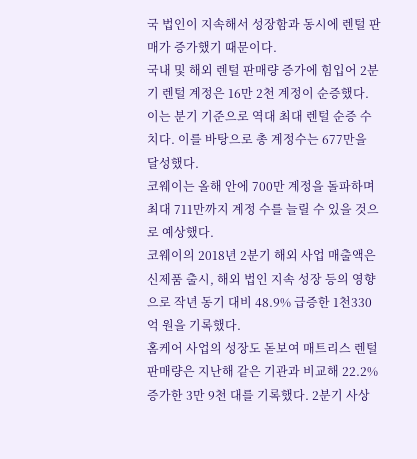국 법인이 지속해서 성장함과 동시에 렌털 판매가 증가했기 때문이다.
국내 및 해외 렌털 판매량 증가에 힘입어 2분기 렌털 계정은 16만 2천 계정이 순증했다.
이는 분기 기준으로 역대 최대 렌털 순증 수치다. 이를 바탕으로 총 계정수는 677만을 달성했다.
코웨이는 올해 안에 700만 계정을 돌파하며 최대 711만까지 계정 수를 늘릴 수 있을 것으로 예상했다.
코웨이의 2018년 2분기 해외 사업 매출액은 신제품 출시, 해외 법인 지속 성장 등의 영향으로 작년 동기 대비 48.9% 급증한 1천330억 원을 기록했다.
홈케어 사업의 성장도 돋보여 매트리스 렌털 판매량은 지난해 같은 기관과 비교해 22.2% 증가한 3만 9천 대를 기록했다. 2분기 사상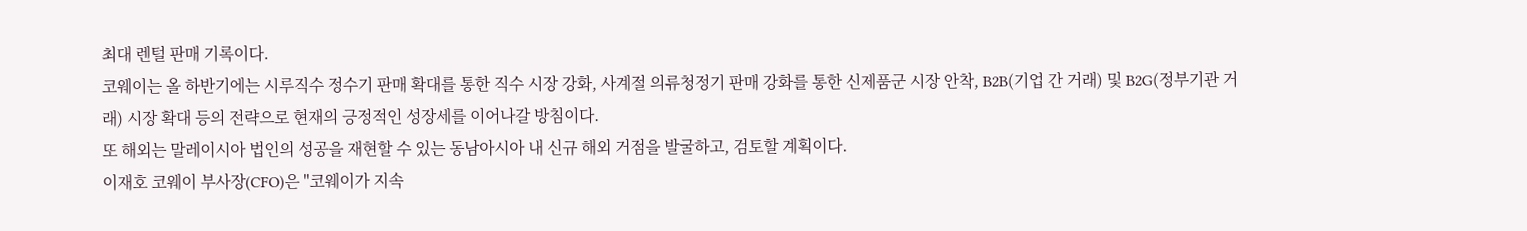최대 렌털 판매 기록이다.
코웨이는 올 하반기에는 시루직수 정수기 판매 확대를 통한 직수 시장 강화, 사계절 의류청정기 판매 강화를 통한 신제품군 시장 안착, B2B(기업 간 거래) 및 B2G(정부기관 거래) 시장 확대 등의 전략으로 현재의 긍정적인 성장세를 이어나갈 방침이다.
또 해외는 말레이시아 법인의 성공을 재현할 수 있는 동남아시아 내 신규 해외 거점을 발굴하고, 검토할 계획이다.
이재호 코웨이 부사장(CFO)은 "코웨이가 지속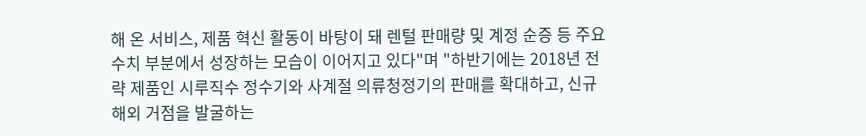해 온 서비스, 제품 혁신 활동이 바탕이 돼 렌털 판매량 및 계정 순증 등 주요 수치 부분에서 성장하는 모습이 이어지고 있다"며 "하반기에는 2018년 전략 제품인 시루직수 정수기와 사계절 의류청정기의 판매를 확대하고, 신규 해외 거점을 발굴하는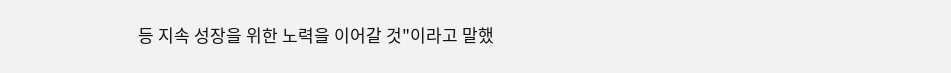등 지속 성장을 위한 노력을 이어갈 것"이라고 말했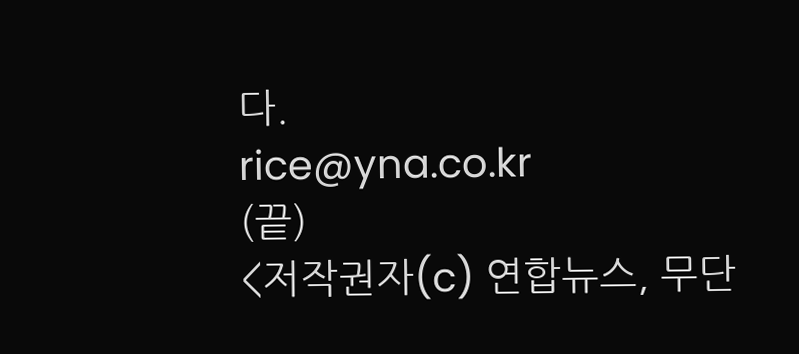다.
rice@yna.co.kr
(끝)
<저작권자(c) 연합뉴스, 무단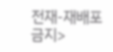전재-재배포 금지>